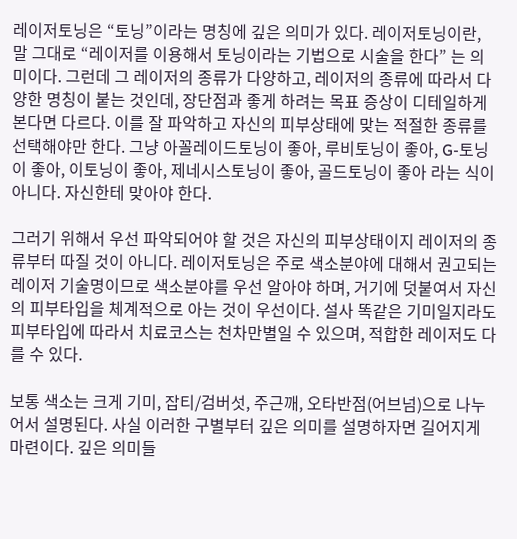레이저토닝은 “토닝”이라는 명칭에 깊은 의미가 있다. 레이저토닝이란, 말 그대로 “레이저를 이용해서 토닝이라는 기법으로 시술을 한다” 는 의미이다. 그런데 그 레이저의 종류가 다양하고, 레이저의 종류에 따라서 다양한 명칭이 붙는 것인데, 장단점과 좋게 하려는 목표 증상이 디테일하게 본다면 다르다. 이를 잘 파악하고 자신의 피부상태에 맞는 적절한 종류를 선택해야만 한다. 그냥 아꼴레이드토닝이 좋아, 루비토닝이 좋아, G-토닝이 좋아, 이토닝이 좋아, 제네시스토닝이 좋아, 골드토닝이 좋아 라는 식이 아니다. 자신한테 맞아야 한다.

그러기 위해서 우선 파악되어야 할 것은 자신의 피부상태이지 레이저의 종류부터 따질 것이 아니다. 레이저토닝은 주로 색소분야에 대해서 권고되는 레이저 기술명이므로 색소분야를 우선 알아야 하며, 거기에 덧붙여서 자신의 피부타입을 체계적으로 아는 것이 우선이다. 설사 똑같은 기미일지라도 피부타입에 따라서 치료코스는 천차만별일 수 있으며, 적합한 레이저도 다를 수 있다.

보통 색소는 크게 기미, 잡티/검버섯, 주근깨, 오타반점(어브넘)으로 나누어서 설명된다. 사실 이러한 구별부터 깊은 의미를 설명하자면 길어지게 마련이다. 깊은 의미들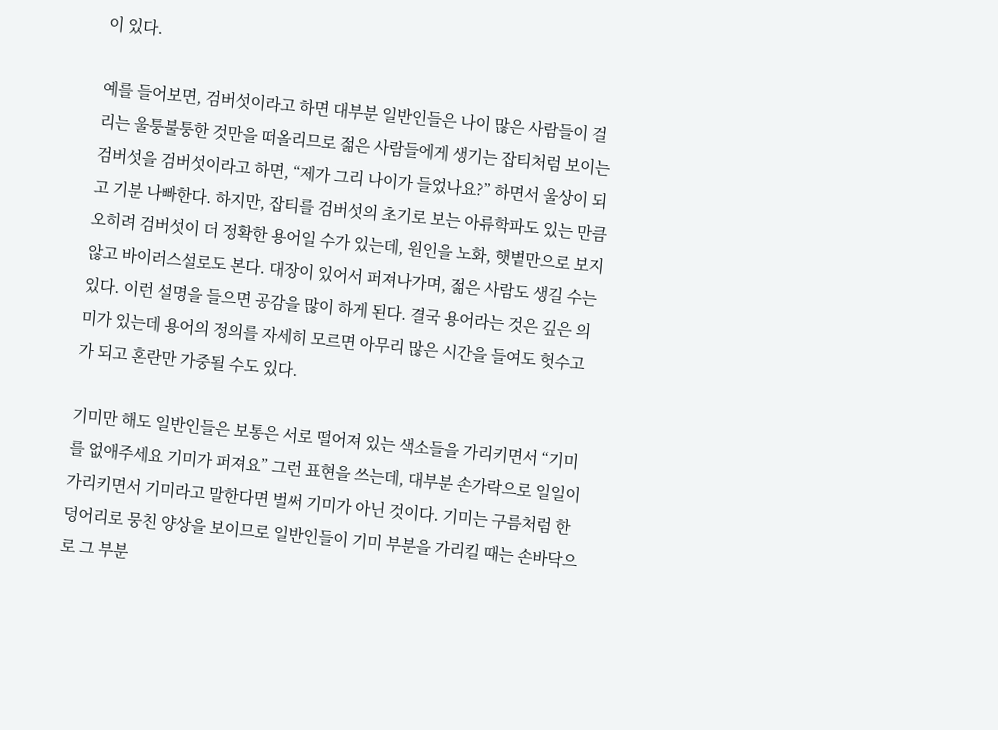이 있다.

예를 들어보면, 검버섯이라고 하면 대부분 일반인들은 나이 많은 사람들이 걸리는 울퉁불퉁한 것만을 떠올리므로 젊은 사람들에게 생기는 잡티처럼 보이는 검버섯을 검버섯이라고 하면, “제가 그리 나이가 들었나요?” 하면서 울상이 되고 기분 나빠한다. 하지만, 잡티를 검버섯의 초기로 보는 아류학파도 있는 만큼 오히려 검버섯이 더 정확한 용어일 수가 있는데, 원인을 노화, 햇볕만으로 보지 않고 바이러스설로도 본다. 대장이 있어서 퍼져나가며, 젊은 사람도 생길 수는 있다. 이런 설명을 들으면 공감을 많이 하게 된다. 결국 용어라는 것은 깊은 의미가 있는데 용어의 정의를 자세히 모르면 아무리 많은 시간을 들여도 헛수고가 되고 혼란만 가중될 수도 있다.

기미만 해도 일반인들은 보통은 서로 떨어져 있는 색소들을 가리키면서 “기미를 없애주세요 기미가 퍼져요” 그런 표현을 쓰는데, 대부분 손가락으로 일일이 가리키면서 기미라고 말한다면 벌써 기미가 아닌 것이다. 기미는 구름처럼 한 덩어리로 뭉친 양상을 보이므로 일반인들이 기미 부분을 가리킬 때는 손바닥으로 그 부분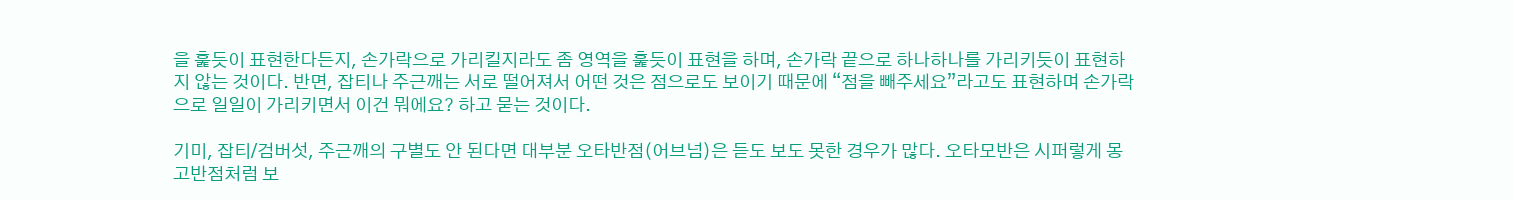을 훑듯이 표현한다든지, 손가락으로 가리킬지라도 좀 영역을 훑듯이 표현을 하며, 손가락 끝으로 하나하나를 가리키듯이 표현하지 않는 것이다. 반면, 잡티나 주근깨는 서로 떨어져서 어떤 것은 점으로도 보이기 때문에 “점을 빼주세요”라고도 표현하며 손가락으로 일일이 가리키면서 이건 뭐에요? 하고 묻는 것이다.

기미, 잡티/검버섯, 주근깨의 구별도 안 된다면 대부분 오타반점(어브넘)은 듣도 보도 못한 경우가 많다. 오타모반은 시퍼렇게 몽고반점처럼 보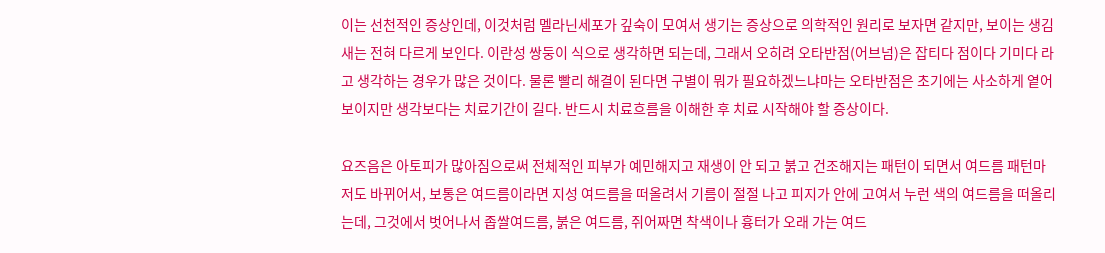이는 선천적인 증상인데, 이것처럼 멜라닌세포가 깊숙이 모여서 생기는 증상으로 의학적인 원리로 보자면 같지만, 보이는 생김새는 전혀 다르게 보인다. 이란성 쌍둥이 식으로 생각하면 되는데, 그래서 오히려 오타반점(어브넘)은 잡티다 점이다 기미다 라고 생각하는 경우가 많은 것이다. 물론 빨리 해결이 된다면 구별이 뭐가 필요하겠느냐마는 오타반점은 초기에는 사소하게 옅어 보이지만 생각보다는 치료기간이 길다. 반드시 치료흐름을 이해한 후 치료 시작해야 할 증상이다.

요즈음은 아토피가 많아짐으로써 전체적인 피부가 예민해지고 재생이 안 되고 붉고 건조해지는 패턴이 되면서 여드름 패턴마저도 바뀌어서, 보통은 여드름이라면 지성 여드름을 떠올려서 기름이 절절 나고 피지가 안에 고여서 누런 색의 여드름을 떠올리는데, 그것에서 벗어나서 좁쌀여드름, 붉은 여드름, 쥐어짜면 착색이나 흉터가 오래 가는 여드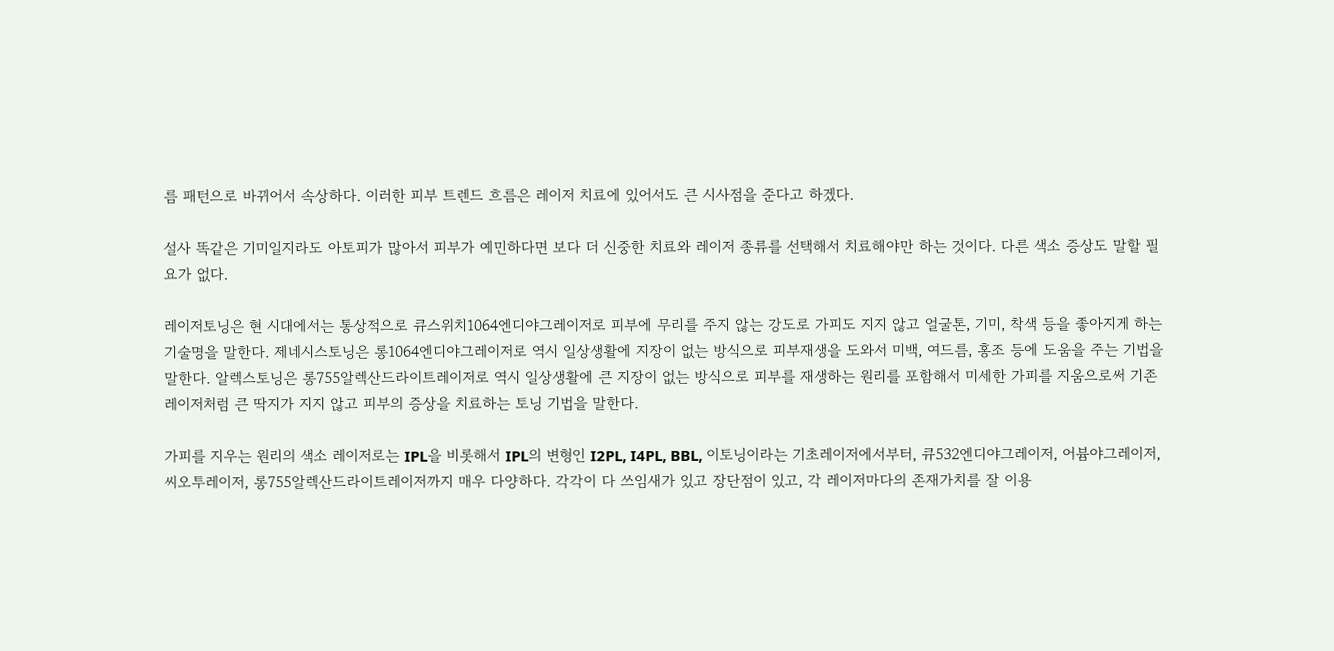름 패턴으로 바뀌어서 속상하다. 이러한 피부 트렌드 흐름은 레이저 치료에 있어서도 큰 시사점을 준다고 하겠다.

설사 똑같은 기미일지라도 아토피가 많아서 피부가 예민하다면 보다 더 신중한 치료와 레이저 종류를 선택해서 치료해야만 하는 것이다. 다른 색소 증상도 말할 필요가 없다.

레이저토닝은 현 시대에서는 통상적으로 큐스위치1064엔디야그레이저로 피부에 무리를 주지 않는 강도로 가피도 지지 않고 얼굴톤, 기미, 착색 등을 좋아지게 하는 기술명을 말한다. 제네시스토닝은 롱1064엔디야그레이저로 역시 일상생활에 지장이 없는 방식으로 피부재생을 도와서 미백, 여드름, 홍조 등에 도움을 주는 기법을 말한다. 알렉스토닝은 롱755알렉산드라이트레이저로 역시 일상생활에 큰 지장이 없는 방식으로 피부를 재생하는 원리를 포함해서 미세한 가피를 지움으로써 기존 레이저처럼 큰 딱지가 지지 않고 피부의 증상을 치료하는 토닝 기법을 말한다.

가피를 지우는 원리의 색소 레이저로는 IPL을 비롯해서 IPL의 변형인 I2PL, I4PL, BBL, 이토닝이라는 기초레이저에서부터, 큐532엔디야그레이저, 어븀야그레이저, 씨오투레이저, 롱755알렉산드라이트레이저까지 매우 다양하다. 각각이 다 쓰임새가 있고 장단점이 있고, 각 레이저마다의 존재가치를 잘 이용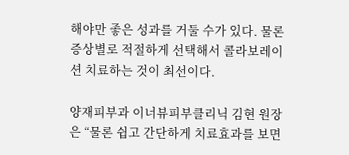해야만 좋은 성과를 거둘 수가 있다. 물론 증상별로 적절하게 선택해서 콜라보레이션 치료하는 것이 최선이다.

양재피부과 이너뷰피부클리닉 김현 원장은 “물론 쉽고 간단하게 치료효과를 보면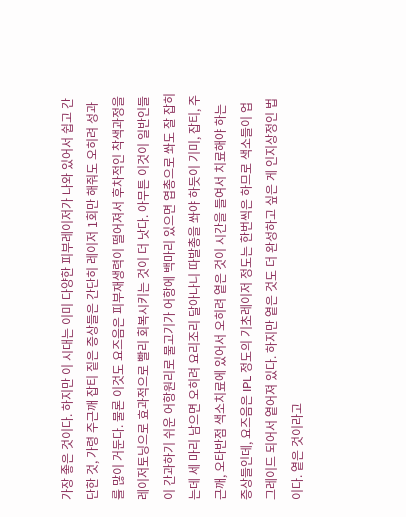가장 좋은 것이다. 하지만 이 시대는 이미 다양한 피부레이저가 나와 있어서 쉽고 간단한 것, 가령 주근깨 잡티 짙은 증상들은 간단히 레이저 1회만 해줘도 오히려 성과를 많이 거둔다. 물론 이것도 요즈음은 피부재생력이 떨어져서 후차적인 착색과정을 레이저토닝으로 효과적으로 빨리 회복시키는 것이 더 낫다. 아무튼 이것이 일반인들이 간과하기 쉬운 어항원리로 물고기가 어항에 백마리 있으면 엽총으로 쏴도 잘 잡히는데 세 마리 남으면 오히려 요리조리 달아나니 따발총을 쏴야 하듯이 기미, 잡티, 주근깨, 오타반점 색소치료에 있어서 오히려 옅은 것이 시간을 들여서 치료해야 하는 증상들인데, 요즈음은 IPL 정도의 기초레이저 정도는 한번씩은 하므로 색소들이 업그레이드 되어서 옅어져 있다. 하지만 옅은 것도 더 완성하고 싶은 게 인지상정인 법이다. 옅은 것이라고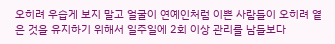오히려 우습게 보지 말고 얼굴이 연예인처럼 이쁜 사람들이 오히려 옅은 것을 유지하기 위해서 일주일에 2회 이상 관리를 남들보다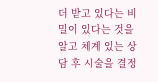더 받고 있다는 비밀이 있다는 것을 알고 체계 있는 상담 후 시술을 결정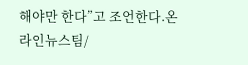해야만 한다”고 조언한다.온라인뉴스팀/